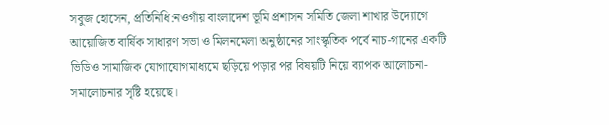সবুজ হোসেন, প্রতিনিধি:নওগাঁয় বাংলাদেশ ভূমি প্রশাসন সমিতি জেলা শাখার উদ্যোগে আয়োজিত বার্ষিক সাধারণ সভা ও মিলনমেলা অনুষ্ঠানের সাংস্কৃতিক পর্বে নাচ-গানের একটি ভিডিও সামাজিক যোগাযোগমাধ্যমে ছড়িয়ে পড়ার পর বিষয়টি নিয়ে ব্যাপক আলোচনা-সমালোচনার সৃষ্টি হয়েছে।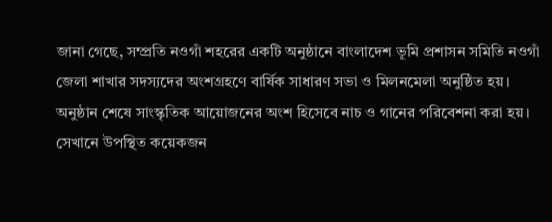জানা গেছে, সম্প্রতি নওগাঁ শহরের একটি অনুষ্ঠানে বাংলাদেশ ভূমি প্রশাসন সমিতি নওগাঁ জেলা শাখার সদস্যদের অংশগ্রহণে বার্ষিক সাধারণ সভা ও মিলনমেলা অনুষ্ঠিত হয়। অনুষ্ঠান শেষে সাংস্কৃতিক আয়োজনের অংশ হিসেবে নাচ ও গানের পরিবেশনা করা হয়। সেখানে উপস্থিত কয়েকজন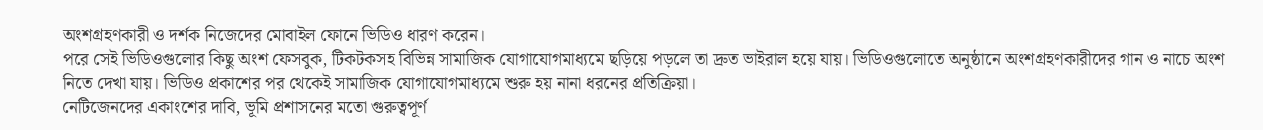অংশগ্রহণকারী ও দর্শক নিজেদের মোবাইল ফোনে ভিডিও ধারণ করেন।
পরে সেই ভিডিওগুলোর কিছু অংশ ফেসবুক, টিকটকসহ বিভিন্ন সামাজিক যোগাযোগমাধ্যমে ছড়িয়ে পড়লে তা দ্রুত ভাইরাল হয়ে যায়। ভিডিওগুলোতে অনুষ্ঠানে অংশগ্রহণকারীদের গান ও নাচে অংশ নিতে দেখা যায়। ভিডিও প্রকাশের পর থেকেই সামাজিক যোগাযোগমাধ্যমে শুরু হয় নানা ধরনের প্রতিক্রিয়া।
নেটিজেনদের একাংশের দাবি, ভূমি প্রশাসনের মতো গুরুত্বপূর্ণ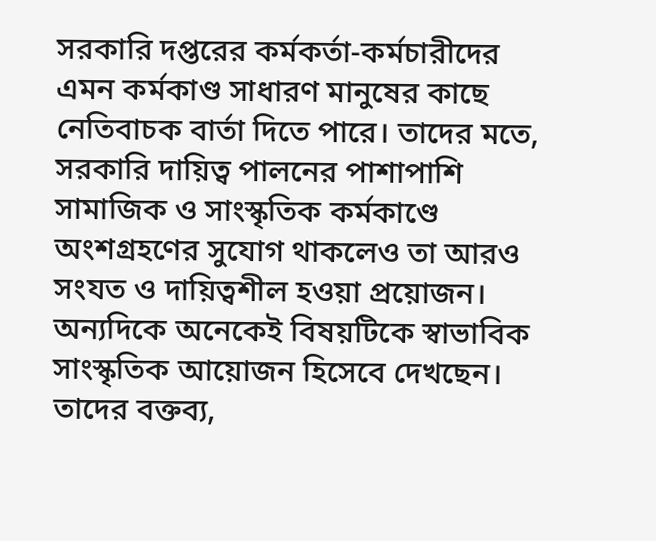সরকারি দপ্তরের কর্মকর্তা-কর্মচারীদের এমন কর্মকাণ্ড সাধারণ মানুষের কাছে নেতিবাচক বার্তা দিতে পারে। তাদের মতে, সরকারি দায়িত্ব পালনের পাশাপাশি সামাজিক ও সাংস্কৃতিক কর্মকাণ্ডে অংশগ্রহণের সুযোগ থাকলেও তা আরও সংযত ও দায়িত্বশীল হওয়া প্রয়োজন।
অন্যদিকে অনেকেই বিষয়টিকে স্বাভাবিক সাংস্কৃতিক আয়োজন হিসেবে দেখছেন। তাদের বক্তব্য,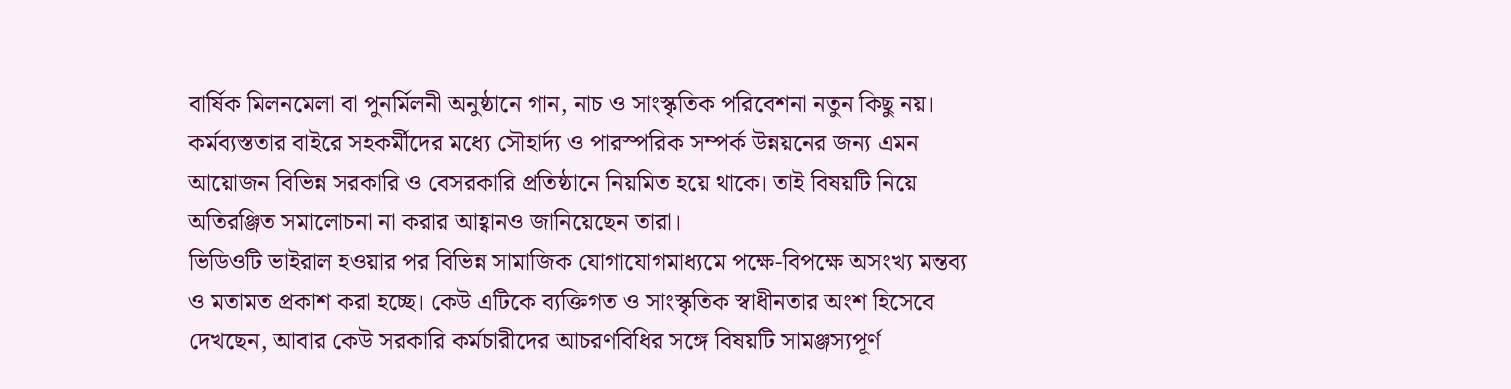বার্ষিক মিলনমেলা বা পুনর্মিলনী অনুষ্ঠানে গান, নাচ ও সাংস্কৃতিক পরিবেশনা নতুন কিছু নয়। কর্মব্যস্ততার বাইরে সহকর্মীদের মধ্যে সৌহার্দ্য ও পারস্পরিক সম্পর্ক উন্নয়নের জন্য এমন আয়োজন বিভিন্ন সরকারি ও বেসরকারি প্রতিষ্ঠানে নিয়মিত হয়ে থাকে। তাই বিষয়টি নিয়ে অতিরঞ্জিত সমালোচনা না করার আহ্বানও জানিয়েছেন তারা।
ভিডিওটি ভাইরাল হওয়ার পর বিভিন্ন সামাজিক যোগাযোগমাধ্যমে পক্ষে-বিপক্ষে অসংখ্য মন্তব্য ও মতামত প্রকাশ করা হচ্ছে। কেউ এটিকে ব্যক্তিগত ও সাংস্কৃতিক স্বাধীনতার অংশ হিসেবে দেখছেন, আবার কেউ সরকারি কর্মচারীদের আচরণবিধির সঙ্গে বিষয়টি সামঞ্জস্যপূর্ণ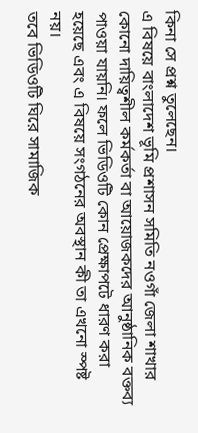কিনা সে প্রশ্ন তুলেছেন।
এ বিষয়ে বাংলাদেশ ভূমি প্রশাসন সমিতি নওগাঁ জেলা শাখার কোনো দায়িত্বশীল কর্মকর্তা বা আয়োজকদের আনুষ্ঠানিক বক্তব্য পাওয়া যায়নি। ফলে ভিডিওটি কোন প্রেক্ষাপটে ধারণ করা হয়েছে এবং এ বিষয়ে সংগঠনের অবস্থান কী তা এখনো স্পষ্ট নয়।
তবে ভিডিওটি ঘিরে সামাজিক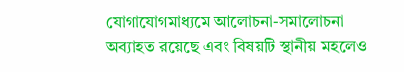যোগাযোগমাধ্যমে আলোচনা-সমালোচনা অব্যাহত রয়েছে এবং বিষয়টি স্থানীয় মহলেও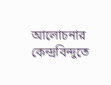আলোচনার কেন্দ্রবিন্দুতে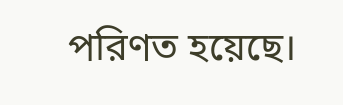পরিণত হয়েছে।